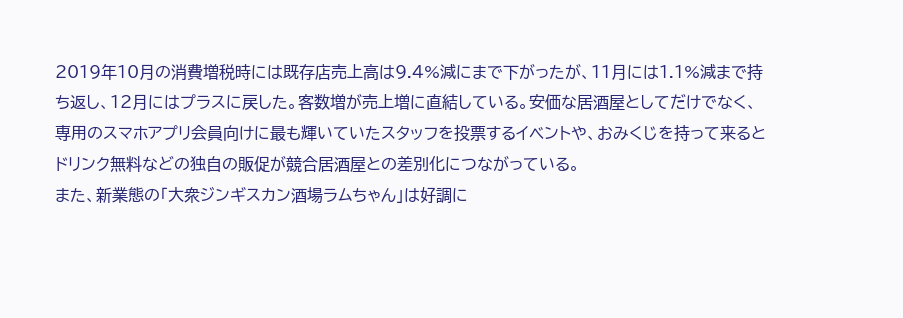2019年10月の消費増税時には既存店売上高は9.4%減にまで下がったが、11月には1.1%減まで持ち返し、12月にはプラスに戻した。客数増が売上増に直結している。安価な居酒屋としてだけでなく、専用のスマホアプリ会員向けに最も輝いていたスタッフを投票するイベントや、おみくじを持って来るとドリンク無料などの独自の販促が競合居酒屋との差別化につながっている。
また、新業態の「大衆ジンギスカン酒場ラムちゃん」は好調に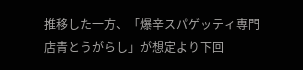推移した一方、「爆辛スパゲッティ専門店青とうがらし」が想定より下回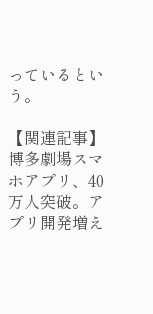っているという。

【関連記事】
博多劇場スマホアプリ、40万人突破。アプリ開発増え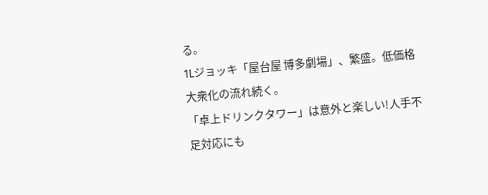る。
1Lジョッキ「屋台屋 博多劇場」、繁盛。低価格大衆化の流れ続く。
「卓上ドリンクタワー」は意外と楽しい!人手不足対応にも